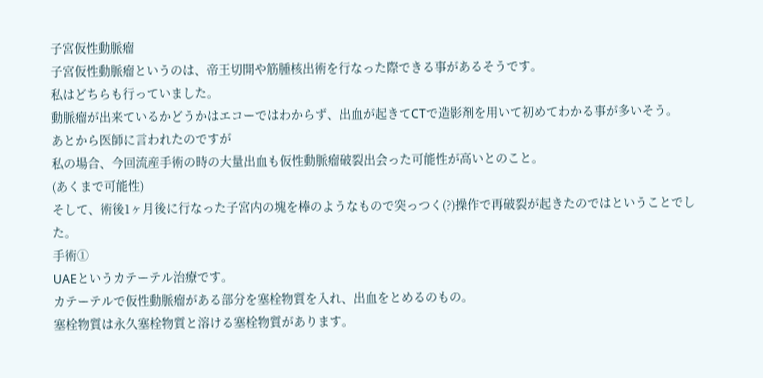子宮仮性動脈瘤
子宮仮性動脈瘤というのは、帝王切開や筋腫核出術を行なった際できる事があるそうです。
私はどちらも行っていました。
動脈瘤が出来ているかどうかはエコーではわからず、出血が起きてCTで造影剤を用いて初めてわかる事が多いそう。
あとから医師に言われたのですが
私の場合、今回流産手術の時の大量出血も仮性動脈瘤破裂出会った可能性が高いとのこと。
(あくまで可能性)
そして、術後1ヶ月後に行なった子宮内の塊を棒のようなもので突っつく(?)操作で再破裂が起きたのではということでした。
手術①
UAEというカテーテル治療です。
カテーテルで仮性動脈瘤がある部分を塞栓物質を入れ、出血をとめるのもの。
塞栓物質は永久塞栓物質と溶ける塞栓物質があります。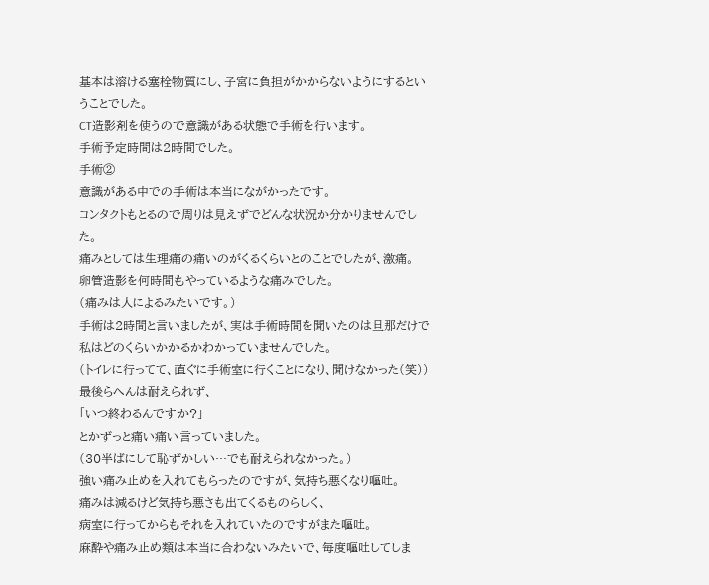基本は溶ける塞栓物質にし、子宮に負担がかからないようにするということでした。
CT造影剤を使うので意識がある状態で手術を行います。
手術予定時間は2時間でした。
手術②
意識がある中での手術は本当にながかったです。
コンタクトもとるので周りは見えずでどんな状況か分かりませんでした。
痛みとしては生理痛の痛いのがくるくらいとのことでしたが、激痛。
卵管造影を何時間もやっているような痛みでした。
(痛みは人によるみたいです。)
手術は2時間と言いましたが、実は手術時間を聞いたのは旦那だけで私はどのくらいかかるかわかっていませんでした。
(トイレに行ってて、直ぐに手術室に行くことになり、聞けなかった(笑))
最後らへんは耐えられず、
「いつ終わるんですか?」
とかずっと痛い痛い言っていました。
(30半ばにして恥ずかしい…でも耐えられなかった。)
強い痛み止めを入れてもらったのですが、気持ち悪くなり嘔吐。
痛みは減るけど気持ち悪さも出てくるものらしく、
病室に行ってからもそれを入れていたのですがまた嘔吐。
麻酔や痛み止め類は本当に合わないみたいで、毎度嘔吐してしま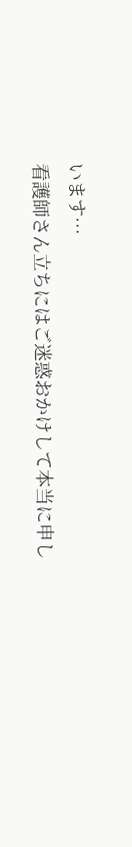います…
看護師さん立ちにはご迷惑おかけして本当に申し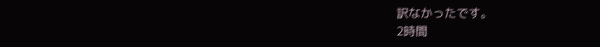訳なかったです。
2時間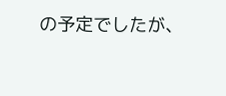の予定でしたが、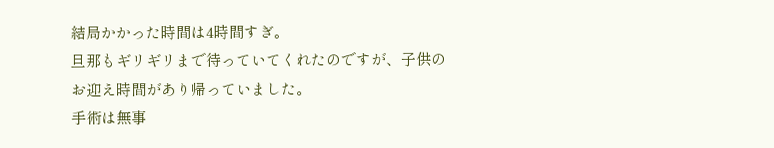結局かかった時間は4時間すぎ。
旦那もギリギリまで待っていてくれたのですが、子供のお迎え時間があり帰っていました。
手術は無事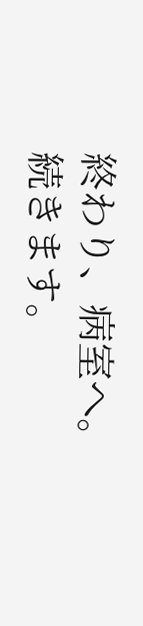終わり、病室へ。
続きます。